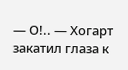— О!.. — Хогарт закатил глаза к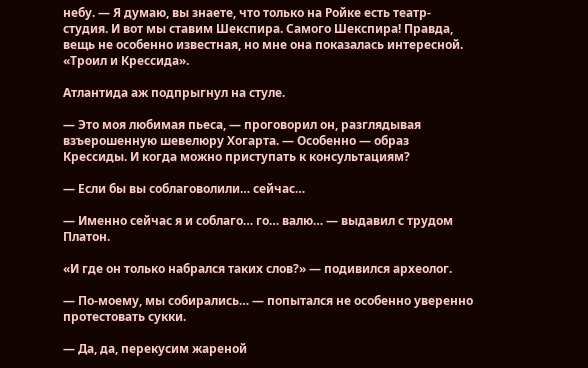небу. — Я думаю, вы знаете, что только на Ройке есть театр-студия. И вот мы ставим Шекспира. Самого Шекспира! Правда, вещь не особенно известная, но мне она показалась интересной. «Троил и Крессида».

Атлантида аж подпрыгнул на стуле.

— Это моя любимая пьеса, — проговорил он, разглядывая взъерошенную шевелюру Хогарта. — Особенно — образ Крессиды. И когда можно приступать к консультациям?

— Если бы вы соблаговолили… сейчас…

— Именно сейчас я и соблаго… го… валю… — выдавил с трудом Платон.

«И где он только набрался таких слов?» — подивился археолог.

— По-моему, мы собирались… — попытался не особенно уверенно протестовать сукки.

— Да, да, перекусим жареной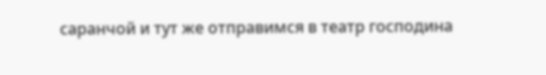саранчой и тут же отправимся в театр господина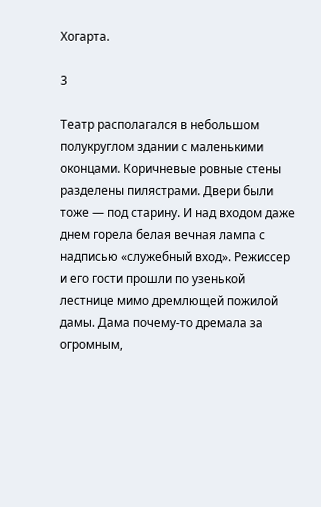Хогарта.

3

Театр располагался в небольшом полукруглом здании с маленькими оконцами. Коричневые ровные стены разделены пилястрами. Двери были тоже — под старину. И над входом даже днем горела белая вечная лампа с надписью «служебный вход». Режиссер и его гости прошли по узенькой лестнице мимо дремлющей пожилой дамы. Дама почему-то дремала за огромным,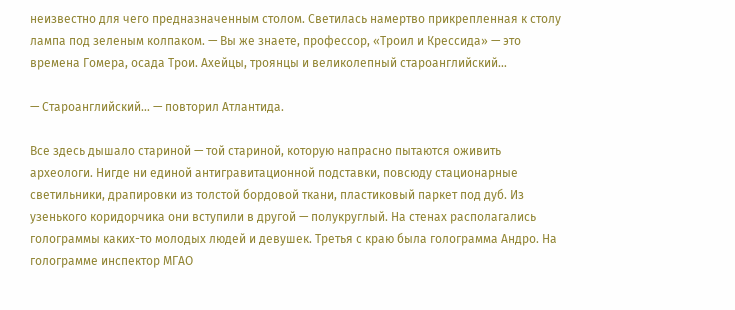неизвестно для чего предназначенным столом. Светилась намертво прикрепленная к столу лампа под зеленым колпаком. — Вы же знаете, профессор, «Троил и Крессида» — это времена Гомера, осада Трои. Ахейцы, троянцы и великолепный староанглийский…

— Староанглийский… — повторил Атлантида.

Все здесь дышало стариной — той стариной, которую напрасно пытаются оживить археологи. Нигде ни единой антигравитационной подставки, повсюду стационарные светильники, драпировки из толстой бордовой ткани, пластиковый паркет под дуб. Из узенького коридорчика они вступили в другой — полукруглый. На стенах располагались голограммы каких-то молодых людей и девушек. Третья с краю была голограмма Андро. На голограмме инспектор МГАО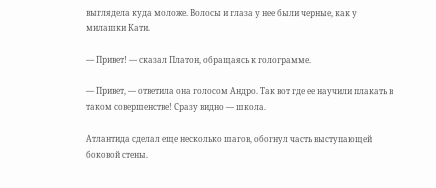выглядела куда моложе. Волосы и глаза у нее были черные, как у милашки Кати.

— Привет! — сказал Платон, обращаясь к голограмме.

— Привет, — ответила она голосом Андро. Так вот где ее научили плакать в таком совершенстве! Сразу видно — школа.

Атлантида сделал еще несколько шагов, обогнул часть выступающей боковой стены.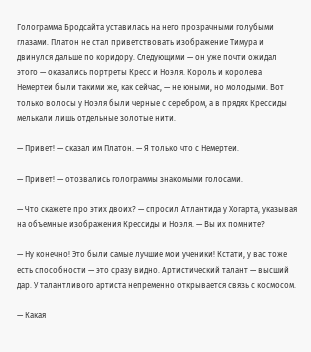Голограмма Бродсайта уставилась на него прозрачными голубыми глазами. Платон не стал приветствовать изображение Тимура и двинулся дальше по коридору. Следующими — он уже почти ожидал этого — оказались портреты Кресс и Ноэля. Король и королева Немертеи были такими же, как сейчас, — не юными, но молодыми. Вот только волосы у Ноэля были черные с серебром, а в прядях Крессиды мелькали лишь отдельные золотые нити.

— Привет! — сказал им Платон. — Я только что с Немертеи.

— Привет! — отозвались голограммы знакомыми голосами.

— Что скажете про этих двоих? — спросил Атлантида у Хогарта, указывая на объемные изображения Крессиды и Ноэля. — Вы их помните?

— Ну конечно! Это были самые лучшие мои ученики! Кстати, у вас тоже есть способности — это сразу видно. Артистический талант — высший дар. У талантливого артиста непременно открывается связь с космосом.

— Какая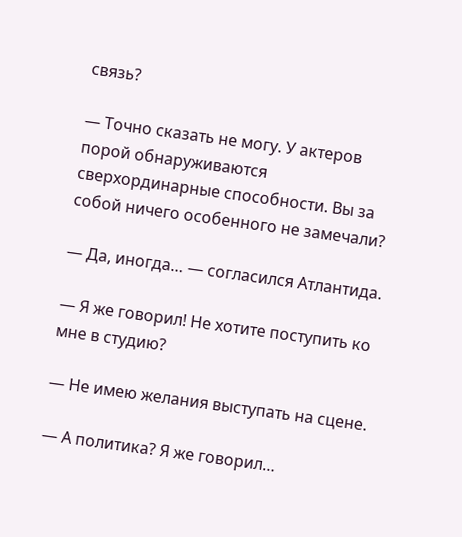связь?

— Точно сказать не могу. У актеров порой обнаруживаются сверхординарные способности. Вы за собой ничего особенного не замечали?

— Да, иногда… — согласился Атлантида.

— Я же говорил! Не хотите поступить ко мне в студию?

— Не имею желания выступать на сцене.

— А политика? Я же говорил…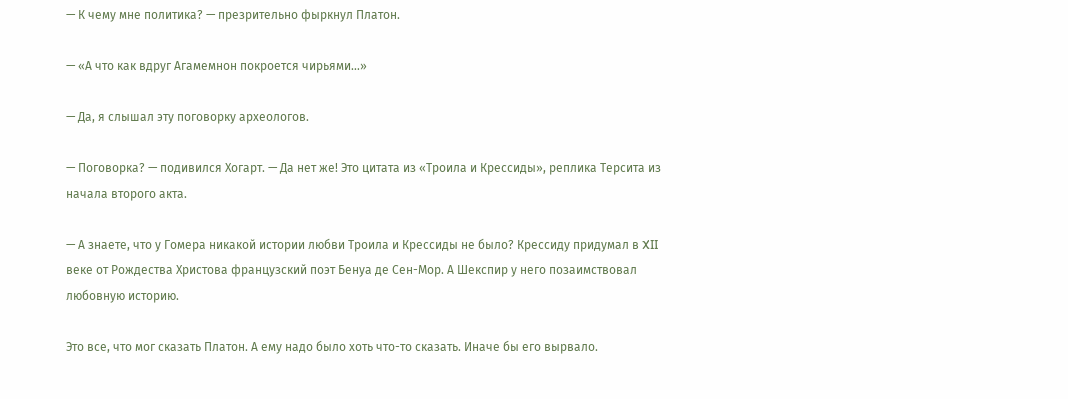— К чему мне политика? — презрительно фыркнул Платон.

— «А что как вдруг Агамемнон покроется чирьями…»

— Да, я слышал эту поговорку археологов.

— Поговорка? — подивился Хогарт. — Да нет же! Это цитата из «Троила и Крессиды», реплика Терсита из начала второго акта.

— А знаете, что у Гомера никакой истории любви Троила и Крессиды не было? Крессиду придумал в XII веке от Рождества Христова французский поэт Бенуа де Сен-Мор. А Шекспир у него позаимствовал любовную историю.

Это все, что мог сказать Платон. А ему надо было хоть что-то сказать. Иначе бы его вырвало.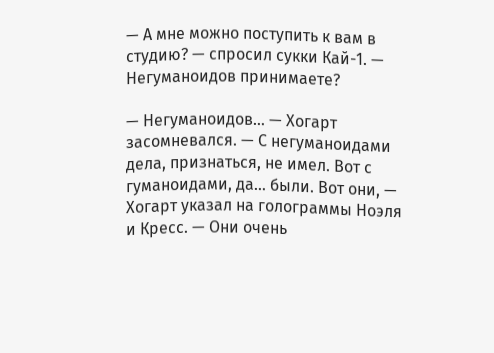— А мне можно поступить к вам в студию? — спросил сукки Кай-1. — Негуманоидов принимаете?

— Негуманоидов… — Хогарт засомневался. — С негуманоидами дела, признаться, не имел. Вот с гуманоидами, да… были. Вот они, — Хогарт указал на голограммы Ноэля и Кресс. — Они очень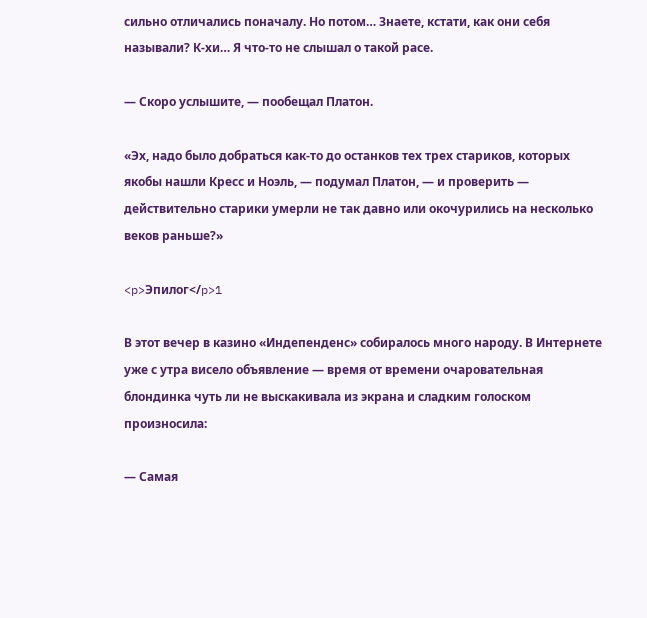сильно отличались поначалу. Но потом… Знаете, кстати, как они себя называли? К-хи… Я что-то не слышал о такой расе.

— Скоро услышите, — пообещал Платон.

«Эх, надо было добраться как-то до останков тех трех стариков, которых якобы нашли Кресс и Ноэль, — подумал Платон, — и проверить — действительно старики умерли не так давно или окочурились на несколько веков раньше?»

<p>Эпилог</p>1

В этот вечер в казино «Индепенденс» собиралось много народу. В Интернете уже с утра висело объявление — время от времени очаровательная блондинка чуть ли не выскакивала из экрана и сладким голоском произносила:

— Самая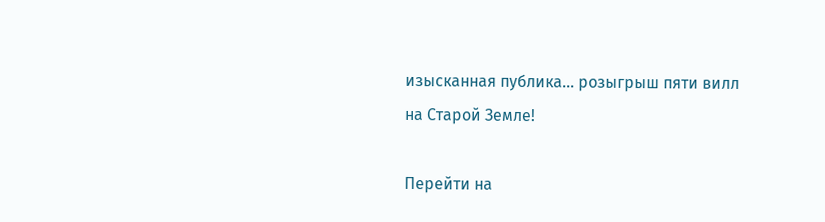изысканная публика… розыгрыш пяти вилл на Старой Земле!

Перейти на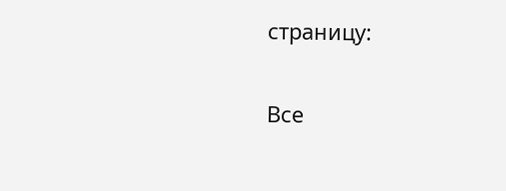страницу:

Все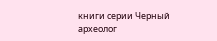книги серии Черный археолог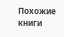Похожие книги